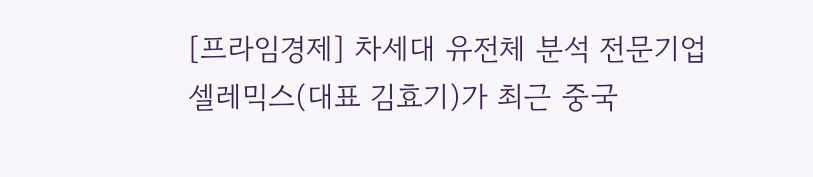[프라임경제] 차세대 유전체 분석 전문기업 셀레믹스(대표 김효기)가 최근 중국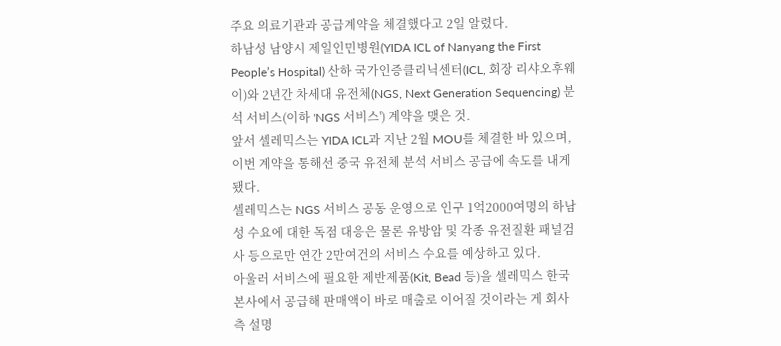주요 의료기관과 공급계약을 체결했다고 2일 알렸다.
하남성 남양시 제일인민병원(YIDA ICL of Nanyang the First People’s Hospital) 산하 국가인증클리닉센터(ICL, 회장 리샤오후웨이)와 2년간 차세대 유전체(NGS, Next Generation Sequencing) 분석 서비스(이하 'NGS 서비스') 계약을 맺은 것.
앞서 셀레믹스는 YIDA ICL과 지난 2월 MOU를 체결한 바 있으며, 이번 계약을 통해선 중국 유전체 분석 서비스 공급에 속도를 내게 됐다.
셀레믹스는 NGS 서비스 공동 운영으로 인구 1억2000여명의 하남성 수요에 대한 독점 대응은 물론 유방암 및 각종 유전질환 패널검사 등으로만 연간 2만여건의 서비스 수요를 예상하고 있다.
아울러 서비스에 필요한 제반제품(Kit, Bead 등)을 셀레믹스 한국 본사에서 공급해 판매액이 바로 매출로 이어질 것이라는 게 회사 측 설명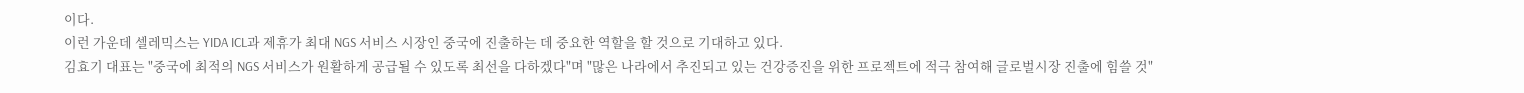이다.
이런 가운데 셀레믹스는 YIDA ICL과 제휴가 최대 NGS 서비스 시장인 중국에 진출하는 데 중요한 역할을 할 것으로 기대하고 있다.
김효기 대표는 "중국에 최적의 NGS 서비스가 원활하게 공급될 수 있도록 최선을 다하겠다"며 "많은 나라에서 추진되고 있는 건강증진을 위한 프로젝트에 적극 참여해 글로벌시장 진출에 힘쓸 것"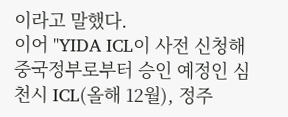이라고 말했다.
이어 "YIDA ICL이 사전 신청해 중국정부로부터 승인 예정인 심천시 ICL(올해 12월), 정주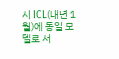시 ICL(내년 1월)에 동일 모델로 서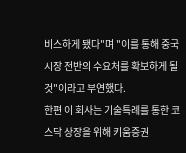비스하게 됐다"며 "이를 통해 중국시장 전반의 수요처를 확보하게 될 것"이라고 부연했다.
한편 이 회사는 기술특례를 통한 코스닥 상장을 위해 키움증권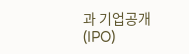과 기업공개(IPO)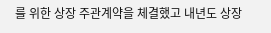를 위한 상장 주관계약을 체결했고 내년도 상장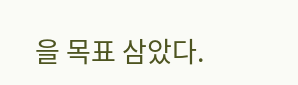을 목표 삼았다.